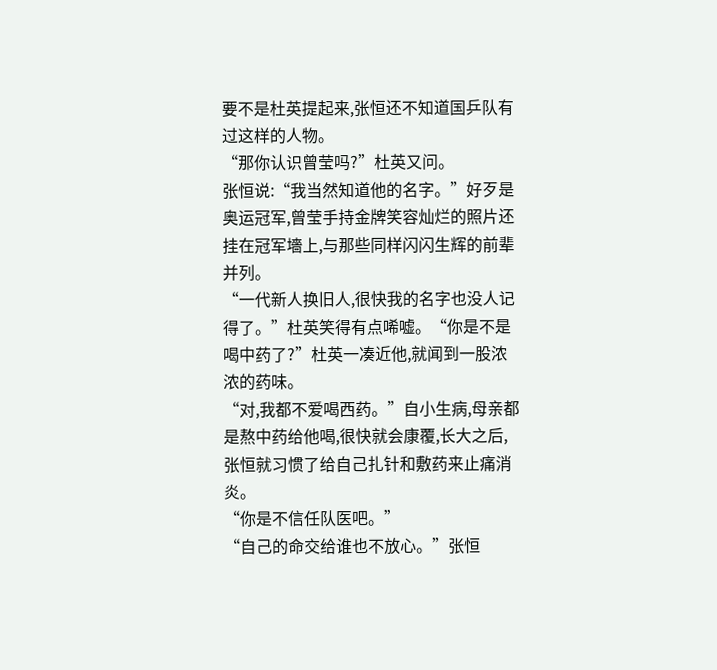要不是杜英提起来,张恒还不知道国乒队有过这样的人物。
“那你认识曾莹吗?”杜英又问。
张恒说:“我当然知道他的名字。”好歹是奥运冠军,曾莹手持金牌笑容灿烂的照片还挂在冠军墻上,与那些同样闪闪生辉的前辈并列。
“一代新人换旧人,很快我的名字也没人记得了。”杜英笑得有点唏嘘。“你是不是喝中药了?”杜英一凑近他,就闻到一股浓浓的药味。
“对,我都不爱喝西药。”自小生病,母亲都是熬中药给他喝,很快就会康覆,长大之后,张恒就习惯了给自己扎针和敷药来止痛消炎。
“你是不信任队医吧。”
“自己的命交给谁也不放心。”张恒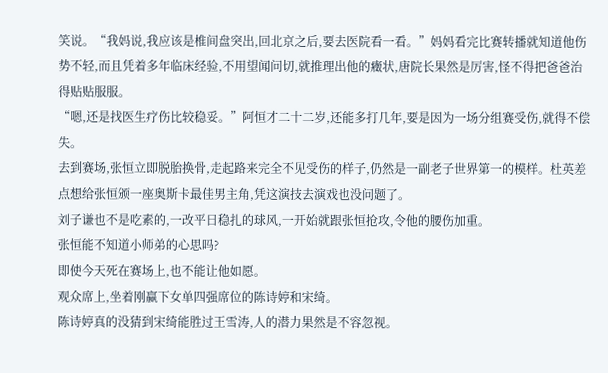笑说。“我妈说,我应该是椎间盘突出,回北京之后,要去医院看一看。”妈妈看完比赛转播就知道他伤势不轻,而且凭着多年临床经验,不用望闻问切,就推理出他的癥状,唐院长果然是厉害,怪不得把爸爸治得贴贴服服。
“嗯,还是找医生疗伤比较稳妥。”阿恒才二十二岁,还能多打几年,要是因为一场分组赛受伤,就得不偿失。
去到赛场,张恒立即脱胎换骨,走起路来完全不见受伤的样子,仍然是一副老子世界第一的模样。杜英差点想给张恒颁一座奥斯卡最佳男主角,凭这演技去演戏也没问题了。
刘子谦也不是吃素的,一改平日稳扎的球风,一开始就跟张恒抢攻,令他的腰伤加重。
张恒能不知道小师弟的心思吗?
即使今天死在赛场上,也不能让他如愿。
观众席上,坐着刚赢下女单四强席位的陈诗婷和宋绮。
陈诗婷真的没猜到宋绮能胜过王雪涛,人的潜力果然是不容忽视。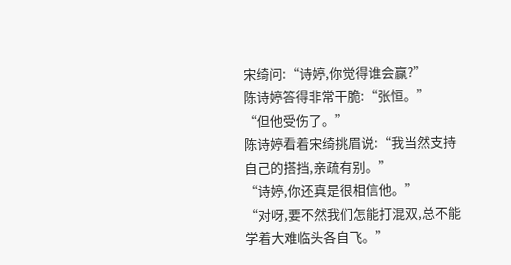宋绮问:“诗婷,你觉得谁会赢?”
陈诗婷答得非常干脆:“张恒。”
“但他受伤了。”
陈诗婷看着宋绮挑眉说:“我当然支持自己的搭挡,亲疏有别。”
“诗婷,你还真是很相信他。”
“对呀,要不然我们怎能打混双,总不能学着大难临头各自飞。”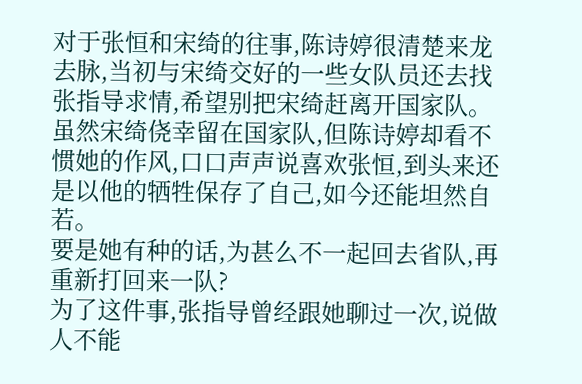对于张恒和宋绮的往事,陈诗婷很清楚来龙去脉,当初与宋绮交好的一些女队员还去找张指导求情,希望别把宋绮赶离开国家队。虽然宋绮侥幸留在国家队,但陈诗婷却看不惯她的作风,口口声声说喜欢张恒,到头来还是以他的牺牲保存了自己,如今还能坦然自若。
要是她有种的话,为甚么不一起回去省队,再重新打回来一队?
为了这件事,张指导曾经跟她聊过一次,说做人不能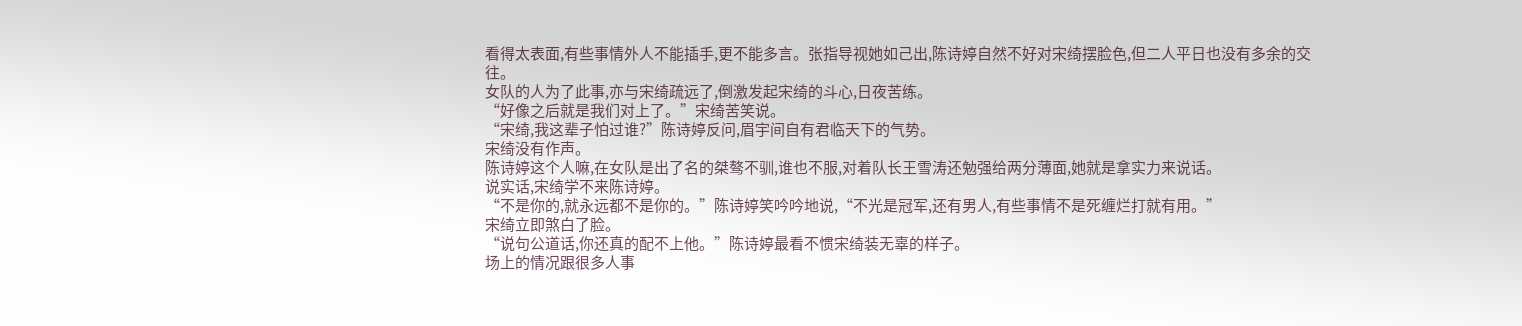看得太表面,有些事情外人不能插手,更不能多言。张指导视她如己出,陈诗婷自然不好对宋绮摆脸色,但二人平日也没有多余的交往。
女队的人为了此事,亦与宋绮疏远了,倒激发起宋绮的斗心,日夜苦练。
“好像之后就是我们对上了。”宋绮苦笑说。
“宋绮,我这辈子怕过谁?”陈诗婷反问,眉宇间自有君临天下的气势。
宋绮没有作声。
陈诗婷这个人嘛,在女队是出了名的桀骜不驯,谁也不服,对着队长王雪涛还勉强给两分薄面,她就是拿实力来说话。
说实话,宋绮学不来陈诗婷。
“不是你的,就永远都不是你的。”陈诗婷笑吟吟地说,“不光是冠军,还有男人,有些事情不是死缠烂打就有用。”
宋绮立即煞白了脸。
“说句公道话,你还真的配不上他。”陈诗婷最看不惯宋绮装无辜的样子。
场上的情况跟很多人事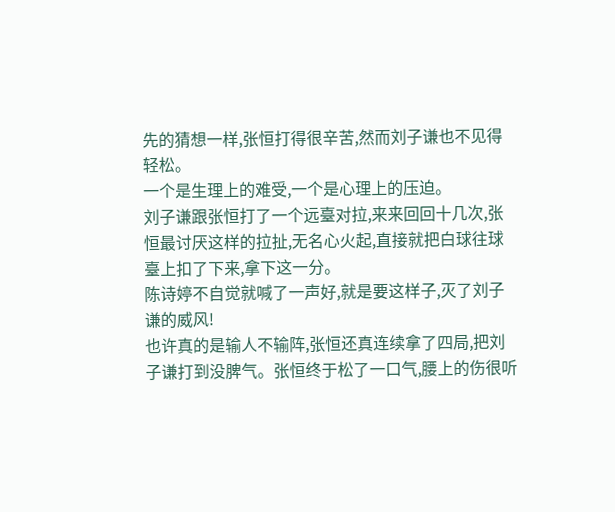先的猜想一样,张恒打得很辛苦,然而刘子谦也不见得轻松。
一个是生理上的难受,一个是心理上的压迫。
刘子谦跟张恒打了一个远臺对拉,来来回回十几次,张恒最讨厌这样的拉扯,无名心火起,直接就把白球往球臺上扣了下来,拿下这一分。
陈诗婷不自觉就喊了一声好,就是要这样子,灭了刘子谦的威风!
也许真的是输人不输阵,张恒还真连续拿了四局,把刘子谦打到没脾气。张恒终于松了一口气,腰上的伤很听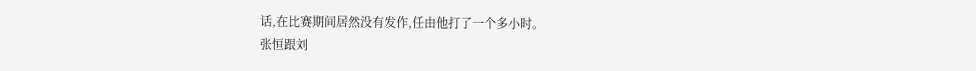话,在比赛期间居然没有发作,任由他打了一个多小时。
张恒跟刘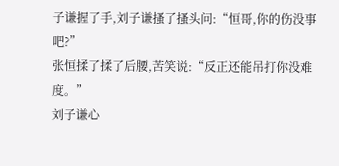子谦握了手,刘子谦搔了搔头问:“恒哥,你的伤没事吧?”
张恒揉了揉了后腰,苦笑说:“反正还能吊打你没难度。”
刘子谦心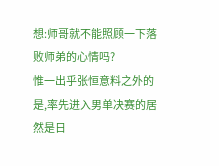想:师哥就不能照顾一下落败师弟的心情吗?
惟一出乎张恒意料之外的是,率先进入男单决赛的居然是日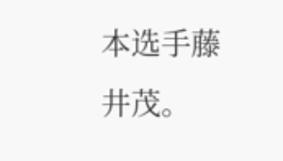本选手藤井茂。